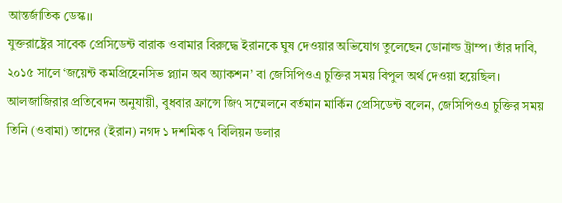আন্তর্জাতিক ডেস্ক।।
যুক্তরাষ্ট্রের সাবেক প্রেসিডেন্ট বারাক ওবামার বিরুদ্ধে ইরানকে ঘুষ দেওয়ার অভিযোগ তুলেছেন ডোনাল্ড ট্রাম্প। তাঁর দাবি, ২০১৫ সালে ‘জয়েন্ট কমপ্রিহেনসিভ প্ল্যান অব অ্যাকশন’ বা জেসিপিওএ চুক্তির সময় বিপুল অর্থ দেওয়া হয়েছিল।
আলজাজিরার প্রতিবেদন অনুযায়ী, বুধবার ফ্রান্সে জি৭ সম্মেলনে বর্তমান মার্কিন প্রেসিডেন্ট বলেন, জেসিপিওএ চুক্তির সময় তিনি (ওবামা) তাদের (ইরান) নগদ ১ দশমিক ৭ বিলিয়ন ডলার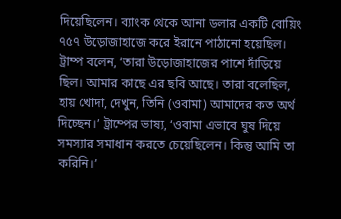দিয়েছিলেন। ব্যাংক থেকে আনা ডলার একটি বোয়িং ৭৫৭ উড়োজাহাজে করে ইরানে পাঠানো হয়েছিল।
ট্রাম্প বলেন, ‘তারা উড়োজাহাজের পাশে দাঁড়িয়ে ছিল। আমার কাছে এর ছবি আছে। তারা বলেছিল, হায় খোদা, দেখুন, তিনি (ওবামা) আমাদের কত অর্থ দিচ্ছেন।’ ট্রাম্পের ভাষ্য, ‘ওবামা এভাবে ঘুষ দিয়ে সমস্যার সমাধান করতে চেয়েছিলেন। কিন্তু আমি তা করিনি।’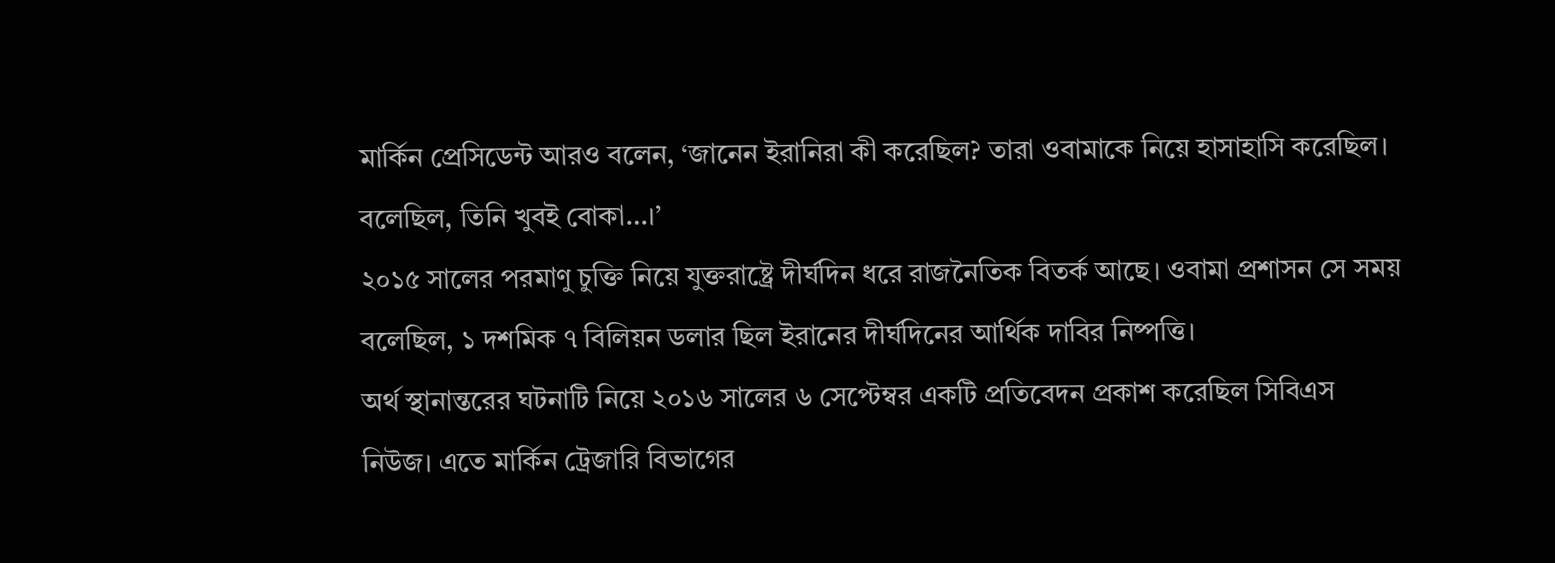মার্কিন প্রেসিডেন্ট আরও বলেন, ‘জানেন ইরানিরা কী করেছিল? তারা ওবামাকে নিয়ে হাসাহাসি করেছিল। বলেছিল, তিনি খুবই বোকা…।’
২০১৫ সালের পরমাণু চুক্তি নিয়ে যুক্তরাষ্ট্রে দীর্ঘদিন ধরে রাজনৈতিক বিতর্ক আছে। ওবামা প্রশাসন সে সময় বলেছিল, ১ দশমিক ৭ বিলিয়ন ডলার ছিল ইরানের দীর্ঘদিনের আর্থিক দাবির নিষ্পত্তি।
অর্থ স্থানান্তরের ঘটনাটি নিয়ে ২০১৬ সালের ৬ সেপ্টেম্বর একটি প্রতিবেদন প্রকাশ করেছিল সিবিএস নিউজ। এতে মার্কিন ট্রেজারি বিভাগের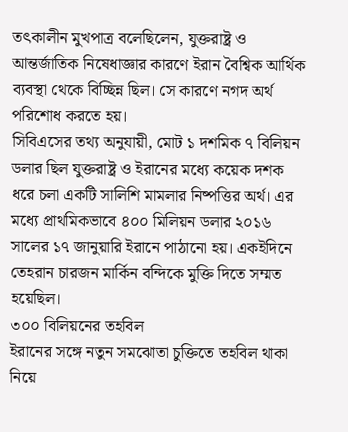তৎকালীন মুখপাত্র বলেছিলেন, যুক্তরাষ্ট্র ও আন্তর্জাতিক নিষেধাজ্ঞার কারণে ইরান বৈশ্বিক আর্থিক ব্যবস্থা থেকে বিচ্ছিন্ন ছিল। সে কারণে নগদ অর্থ পরিশোধ করতে হয়।
সিবিএসের তথ্য অনুযায়ী, মোট ১ দশমিক ৭ বিলিয়ন ডলার ছিল যুক্তরাষ্ট্র ও ইরানের মধ্যে কয়েক দশক ধরে চলা একটি সালিশি মামলার নিষ্পত্তির অর্থ। এর মধ্যে প্রাথমিকভাবে ৪০০ মিলিয়ন ডলার ২০১৬ সালের ১৭ জানুয়ারি ইরানে পাঠানো হয়। একইদিনে তেহরান চারজন মার্কিন বন্দিকে মুক্তি দিতে সম্মত হয়েছিল।
৩০০ বিলিয়নের তহবিল
ইরানের সঙ্গে নতুন সমঝোতা চুক্তিতে তহবিল থাকা নিয়ে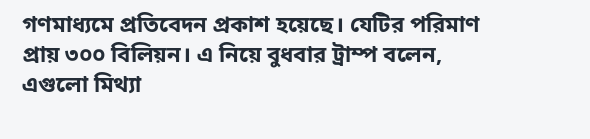গণমাধ্যমে প্রতিবেদন প্রকাশ হয়েছে। যেটির পরিমাণ প্রায় ৩০০ বিলিয়ন। এ নিয়ে বুধবার ট্রাম্প বলেন, এগুলো মিথ্যা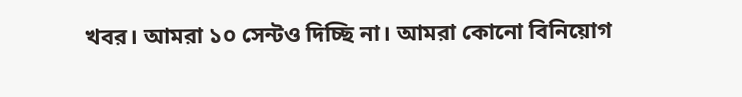খবর। আমরা ১০ সেন্টও দিচ্ছি না। আমরা কোনো বিনিয়োগ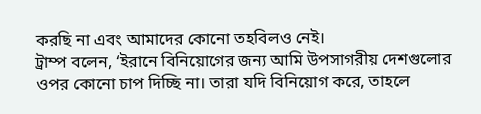করছি না এবং আমাদের কোনো তহবিলও নেই।
ট্রাম্প বলেন, ‘ইরানে বিনিয়োগের জন্য আমি উপসাগরীয় দেশগুলোর ওপর কোনো চাপ দিচ্ছি না। তারা যদি বিনিয়োগ করে, তাহলে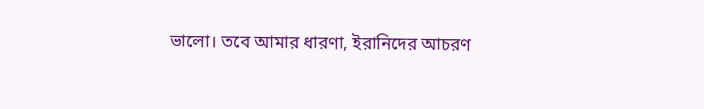ভালো। তবে আমার ধারণা, ইরানিদের আচরণ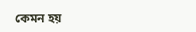কেমন হয়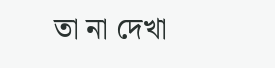তা না দেখা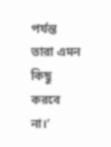পর্যন্ত তারা এমন কিছু করবে না।’